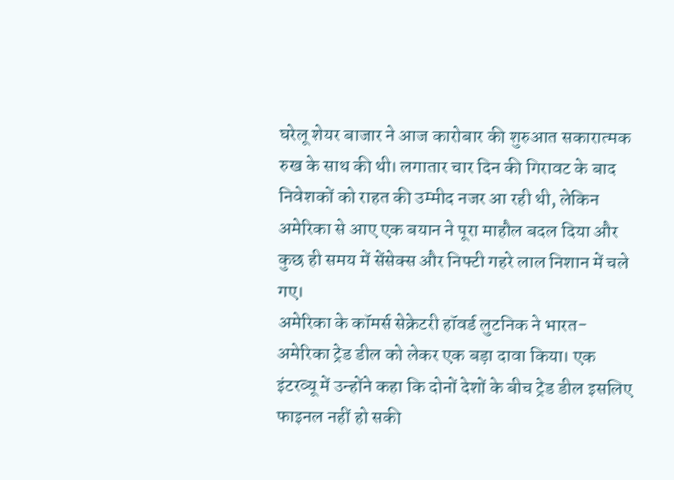घरेलू शेयर बाजार ने आज कारोबार की शुरुआत सकारात्मक रुख के साथ की थी। लगातार चार दिन की गिरावट के बाद निवेशकों को राहत की उम्मीद नजर आ रही थी, लेकिन अमेरिका से आए एक बयान ने पूरा माहौल बदल दिया और कुछ ही समय में सेंसेक्स और निफ्टी गहरे लाल निशान में चले गए।
अमेरिका के कॉमर्स सेक्रेटरी हॉवर्ड लुटनिक ने भारत-अमेरिका ट्रेड डील को लेकर एक बड़ा दावा किया। एक इंटरव्यू में उन्होंने कहा कि दोनों देशों के बीच ट्रेड डील इसलिए फाइनल नहीं हो सकी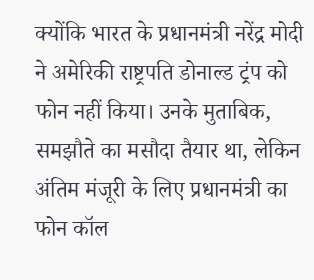क्योंकि भारत के प्रधानमंत्री नरेंद्र मोदी ने अमेरिकी राष्ट्रपति डोनाल्ड ट्रंप को फोन नहीं किया। उनके मुताबिक, समझौते का मसौदा तैयार था, लेकिन अंतिम मंजूरी के लिए प्रधानमंत्री का फोन कॉल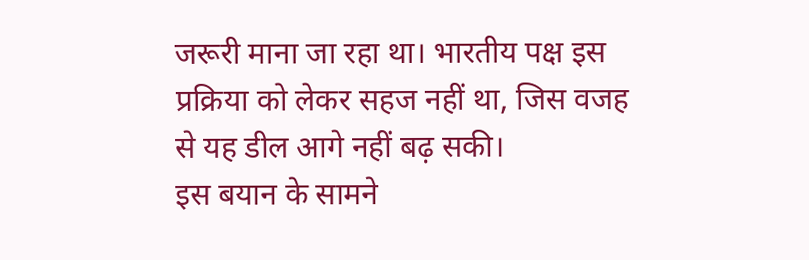जरूरी माना जा रहा था। भारतीय पक्ष इस प्रक्रिया को लेकर सहज नहीं था, जिस वजह से यह डील आगे नहीं बढ़ सकी।
इस बयान के सामने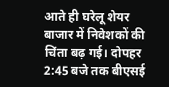आते ही घरेलू शेयर बाजार में निवेशकों की चिंता बढ़ गई। दोपहर 2:45 बजे तक बीएसई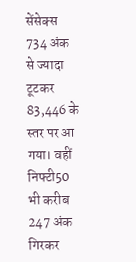सेंसेक्स 734 अंक से ज्यादा टूटकर 83,446 के स्तर पर आ गया। वहीं निफ्टी50 भी करीब 247 अंक गिरकर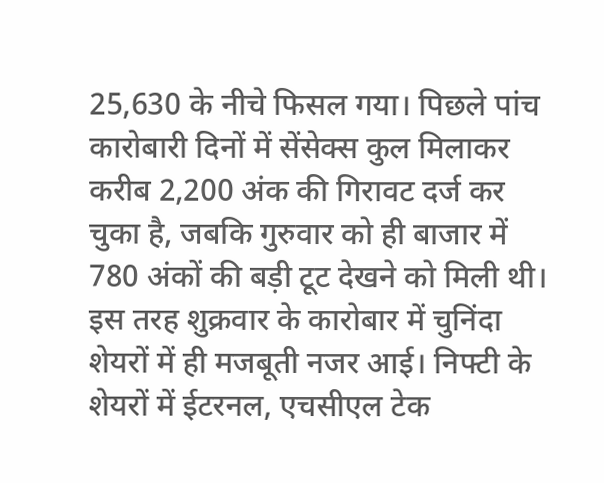25,630 के नीचे फिसल गया। पिछले पांच कारोबारी दिनों में सेंसेक्स कुल मिलाकर करीब 2,200 अंक की गिरावट दर्ज कर चुका है, जबकि गुरुवार को ही बाजार में 780 अंकों की बड़ी टूट देखने को मिली थी।
इस तरह शुक्रवार के कारोबार में चुनिंदा शेयरों में ही मजबूती नजर आई। निफ्टी के शेयरों में ईटरनल, एचसीएल टेक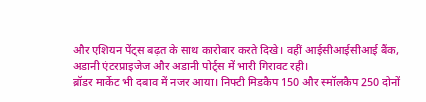और एशियन पेंट्स बढ़त के साथ कारोबार करते दिखे। वहीं आईसीआईसीआई बैंक, अडानी एंटरप्राइजेज और अडानी पोर्ट्स में भारी गिरावट रही।
ब्रॉडर मार्केट भी दबाव में नजर आया। निफ्टी मिडकैप 150 और स्मॉलकैप 250 दोनों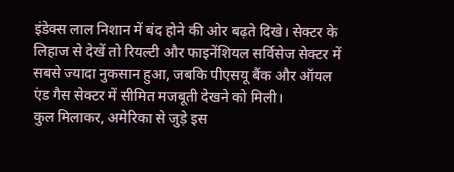इंडेक्स लाल निशान में बंद होने की ओर बढ़ते दिखे। सेक्टर के लिहाज से देखें तो रियल्टी और फाइनेंशियल सर्विसेज सेक्टर में सबसे ज्यादा नुकसान हुआ, जबकि पीएसयू बैंक और ऑयल एंड गैस सेक्टर में सीमित मजबूती देखने को मिली।
कुल मिलाकर, अमेरिका से जुड़े इस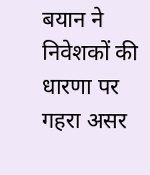बयान ने निवेशकों की धारणा पर गहरा असर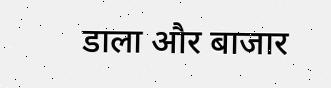डाला और बाजार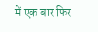में एक बार फिर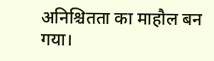अनिश्चितता का माहौल बन गया।